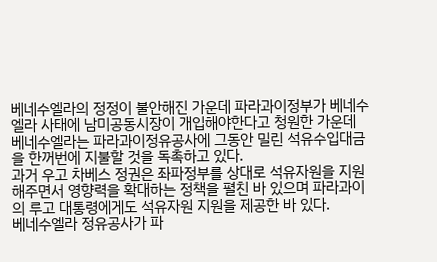베네수엘라의 정정이 불안해진 가운데 파라과이정부가 베네수엘라 사태에 남미공동시장이 개입해야한다고 청원한 가운데 베네수엘라는 파라과이정유공사에 그동안 밀린 석유수입대금을 한꺼번에 지불할 것을 독촉하고 있다.
과거 우고 차베스 정권은 좌파정부를 상대로 석유자원을 지원해주면서 영향력을 확대하는 정책을 펼친 바 있으며 파라과이의 루고 대통령에게도 석유자원 지원을 제공한 바 있다.
베네수엘라 정유공사가 파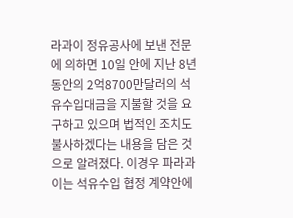라과이 정유공사에 보낸 전문에 의하면 10일 안에 지난 8년동안의 2억8700만달러의 석유수입대금을 지불할 것을 요구하고 있으며 법적인 조치도 불사하겠다는 내용을 담은 것으로 알려졌다. 이경우 파라과이는 석유수입 협정 계약안에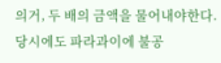의거, 두 배의 금액을 물어내야한다. 당시에도 파라과이에 불공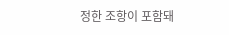정한 조항이 포함돼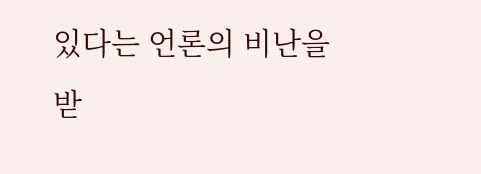있다는 언론의 비난을 받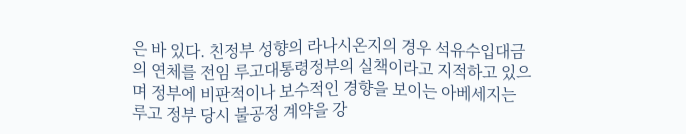은 바 있다. 친정부 성향의 라나시온지의 경우 석유수입대금의 연체를 전임 루고대통령정부의 실책이라고 지적하고 있으며 정부에 비판적이나 보수적인 경향을 보이는 아베세지는 루고 정부 당시 불공정 계약을 강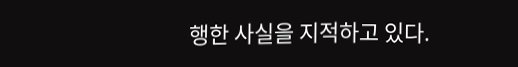행한 사실을 지적하고 있다.